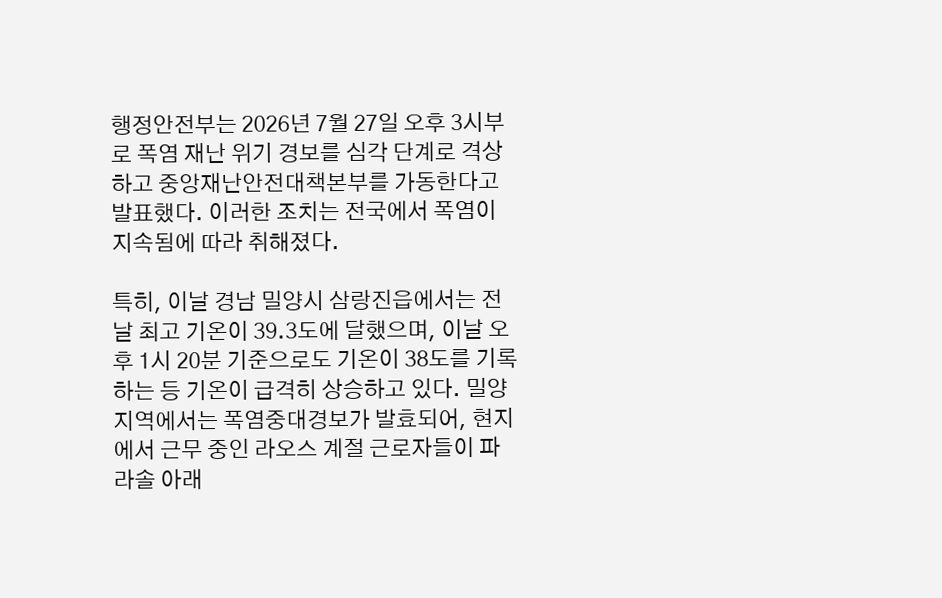행정안전부는 2026년 7월 27일 오후 3시부로 폭염 재난 위기 경보를 심각 단계로 격상하고 중앙재난안전대책본부를 가동한다고 발표했다. 이러한 조치는 전국에서 폭염이 지속됨에 따라 취해졌다.

특히, 이날 경남 밀양시 삼랑진읍에서는 전날 최고 기온이 39.3도에 달했으며, 이날 오후 1시 20분 기준으로도 기온이 38도를 기록하는 등 기온이 급격히 상승하고 있다. 밀양 지역에서는 폭염중대경보가 발효되어, 현지에서 근무 중인 라오스 계절 근로자들이 파라솔 아래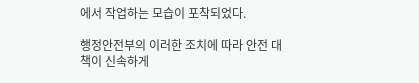에서 작업하는 모습이 포착되었다.

행정안전부의 이러한 조치에 따라 안전 대책이 신속하게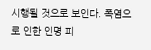시행될 것으로 보인다. 폭염으로 인한 인명 피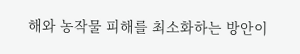해와 농작물 피해를 최소화하는 방안이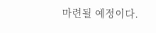마련될 예정이다.